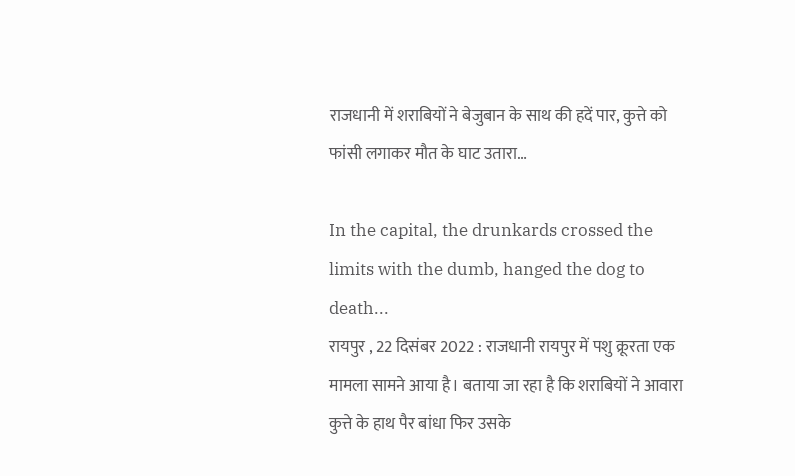राजधानी में शराबियों ने बेजुबान के साथ की हदें पार, कुत्ते को फांसी लगाकर मौत के घाट उतारा…

In the capital, the drunkards crossed the limits with the dumb, hanged the dog to death...
रायपुर , 22 दिसंबर 2022 : राजधानी रायपुर में पशु क्रूरता एक मामला सामने आया है। बताया जा रहा है कि शराबियों ने आवारा कुत्ते के हाथ पैर बांधा फिर उसके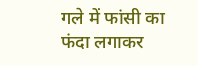गले में फांसी का फंदा लगाकर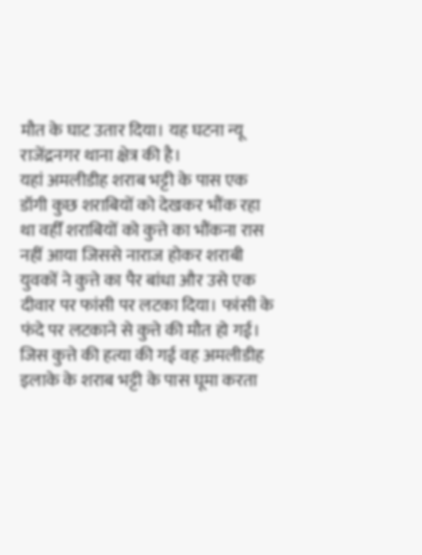मौत के घाट उतार दिया। यह घटना न्यू राजेंद्रनगर थाना क्षेत्र की है।
यहां अमलीडीह शराब भट्टी के पास एक डॉगी कुछ शराबियों को देखकर भौंक रहा था वहीँ शराबियों को कुत्ते का भौंकना रास नहीं आया जिससे नाराज होकर शराबी युवकों ने कुत्ते का पैर बांधा और उसे एक दीवार पर फांसी पर लटका दिया। फांसी के फंदे पर लटकाने से कुत्ते की मौत हो गई। जिस कुत्ते की हत्या की गई वह अमलीडीह इलाके के शराब भट्टी के पास घूमा करता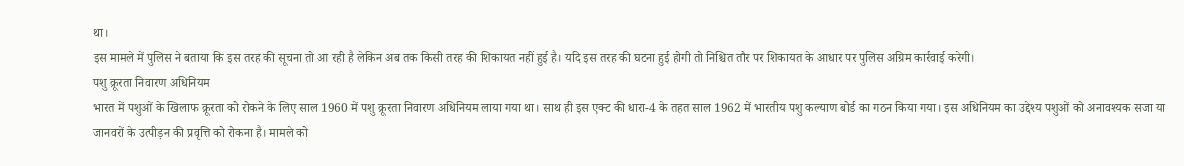था।
इस मामले में पुलिस ने बताया कि इस तरह की सूचना तो आ रही है लेकिन अब तक किसी तरह की शिकायत नहीं हुई है। यदि इस तरह की घटना हुई होगी तो निश्चित तौर पर शिकायत के आधार पर पुलिस अग्रिम कार्रवाई करेगी।
पशु क्रूरता निवारण अधिनियम
भारत में पशुओं के खिलाफ क्रूरता को रोकने के लिए साल 1960 में पशु क्रूरता निवारण अधिनियम लाया गया था। साथ ही इस एक्ट की धारा-4 के तहत साल 1962 में भारतीय पशु कल्याण बोर्ड का गठन किया गया। इस अधिनियम का उद्देश्य पशुओं को अनावश्यक सजा या जानवरों के उत्पीड़न की प्रवृत्ति को रोकना है। मामले को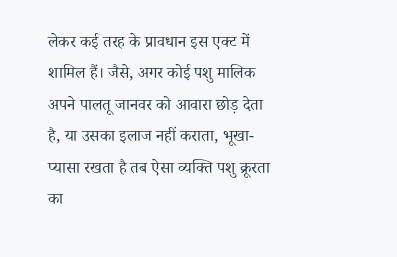लेकर कई तरह के प्रावधान इस एक्ट में शामिल हैं। जैसे, अगर कोई पशु मालिक अपने पालतू जानवर को आवारा छोड़ देता है, या उसका इलाज नहीं कराता, भूखा-प्यासा रखता है तब ऐसा व्यक्ति पशु क्रूरता का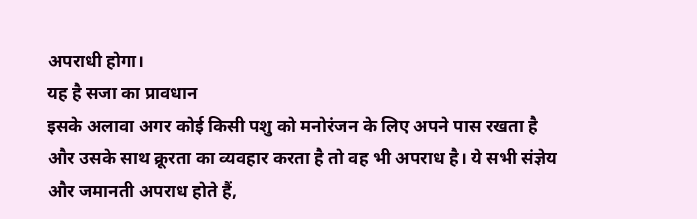अपराधी होगा।
यह है सजा का प्रावधान
इसके अलावा अगर कोई किसी पशु को मनोरंजन के लिए अपने पास रखता है और उसके साथ क्रूरता का व्यवहार करता है तो वह भी अपराध है। ये सभी संज्ञेय और जमानती अपराध होते हैं,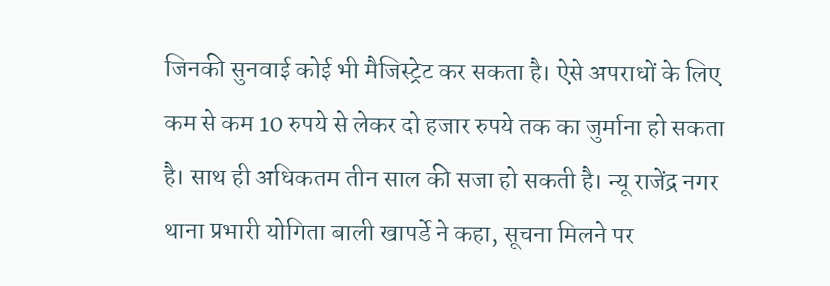जिनकी सुनवाई कोई भी मैजिस्ट्रेट कर सकता है। ऐसे अपराधों के लिए कम से कम 10 रुपये से लेकर दो हजार रुपये तक का जुर्माना हो सकता है। साथ ही अधिकतम तीन साल की सजा हो सकती है। न्यू राजेंद्र नगर थाना प्रभारी योगिता बाली खापर्डे ने कहा, सूचना मिलने पर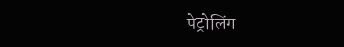पेट्रोलिंग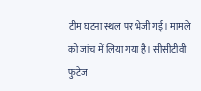टीम घटना स्थल पर भेजी गई। मामले को जांच में लिया गया है। सीसीटीवी फुटेज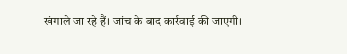खंगाले जा रहे हैं। जांच के बाद कार्रवाई की जाएगी।